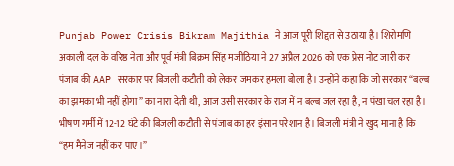Punjab Power Crisis Bikram Majithia ने आज पूरी शिद्दत से उठाया है। शिरोमणि अकाली दल के वरिष्ठ नेता और पूर्व मंत्री बिक्रम सिंह मजीठिया ने 27 अप्रैल 2026 को एक प्रेस नोट जारी कर पंजाब की AAP सरकार पर बिजली कटौती को लेकर जमकर हमला बोला है। उन्होंने कहा कि जो सरकार “बल्ब का झमका भी नहीं होगा” का नारा देती थी, आज उसी सरकार के राज में न बल्ब जल रहा है, न पंखा चल रहा है। भीषण गर्मी में 12-12 घंटे की बिजली कटौती से पंजाब का हर इंसान परेशान है। बिजली मंत्री ने खुद माना है कि “हम मैनेज नहीं कर पाए।”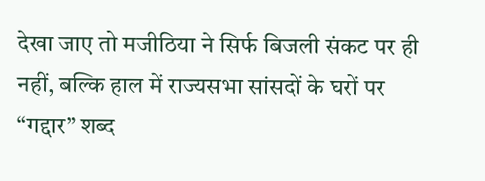देखा जाए तो मजीठिया ने सिर्फ बिजली संकट पर ही नहीं, बल्कि हाल में राज्यसभा सांसदों के घरों पर “गद्दार” शब्द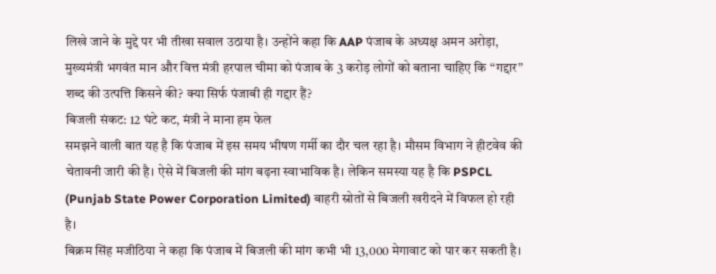लिखे जाने के मुद्दे पर भी तीखा सवाल उठाया है। उन्होंने कहा कि AAP पंजाब के अध्यक्ष अमन अरोड़ा, मुख्यमंत्री भगवंत मान और वित्त मंत्री हरपाल चीमा को पंजाब के 3 करोड़ लोगों को बताना चाहिए कि “गद्दार” शब्द की उत्पत्ति किसने की? क्या सिर्फ पंजाबी ही गद्दार हैं?
बिजली संकट: 12 घंटे कट, मंत्री ने माना हम फेल
समझने वाली बात यह है कि पंजाब में इस समय भीषण गर्मी का दौर चल रहा है। मौसम विभाग ने हीटवेव की चेतावनी जारी की है। ऐसे में बिजली की मांग बढ़ना स्वाभाविक है। लेकिन समस्या यह है कि PSPCL (Punjab State Power Corporation Limited) बाहरी स्रोतों से बिजली खरीदने में विफल हो रही है।
बिक्रम सिंह मजीठिया ने कहा कि पंजाब में बिजली की मांग कभी भी 13,000 मेगावाट को पार कर सकती है।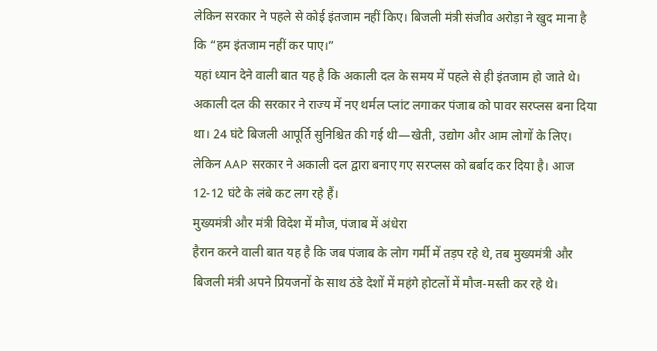लेकिन सरकार ने पहले से कोई इंतजाम नहीं किए। बिजली मंत्री संजीव अरोड़ा ने खुद माना है कि “हम इंतजाम नहीं कर पाए।”
यहां ध्यान देने वाली बात यह है कि अकाली दल के समय में पहले से ही इंतजाम हो जाते थे। अकाली दल की सरकार ने राज्य में नए थर्मल प्लांट लगाकर पंजाब को पावर सरप्लस बना दिया था। 24 घंटे बिजली आपूर्ति सुनिश्चित की गई थी—खेती, उद्योग और आम लोगों के लिए।
लेकिन AAP सरकार ने अकाली दल द्वारा बनाए गए सरप्लस को बर्बाद कर दिया है। आज 12-12 घंटे के लंबे कट लग रहे हैं।
मुख्यमंत्री और मंत्री विदेश में मौज, पंजाब में अंधेरा
हैरान करने वाली बात यह है कि जब पंजाब के लोग गर्मी में तड़प रहे थे, तब मुख्यमंत्री और बिजली मंत्री अपने प्रियजनों के साथ ठंडे देशों में महंगे होटलों में मौज-मस्ती कर रहे थे।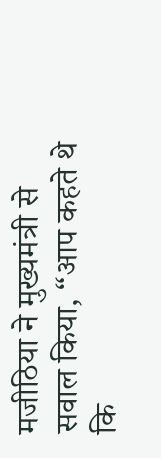मजीठिया ने मुख्यमंत्री से सवाल किया, “आप कहते थे कि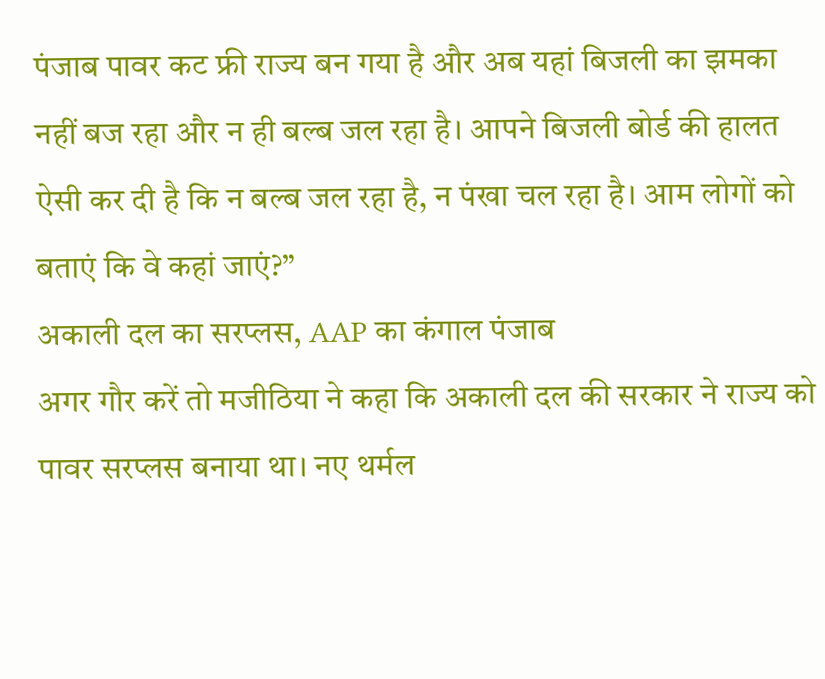पंजाब पावर कट फ्री राज्य बन गया है और अब यहां बिजली का झमका नहीं बज रहा और न ही बल्ब जल रहा है। आपने बिजली बोर्ड की हालत ऐसी कर दी है कि न बल्ब जल रहा है, न पंखा चल रहा है। आम लोगों को बताएं कि वे कहां जाएं?”
अकाली दल का सरप्लस, AAP का कंगाल पंजाब
अगर गौर करें तो मजीठिया ने कहा कि अकाली दल की सरकार ने राज्य को पावर सरप्लस बनाया था। नए थर्मल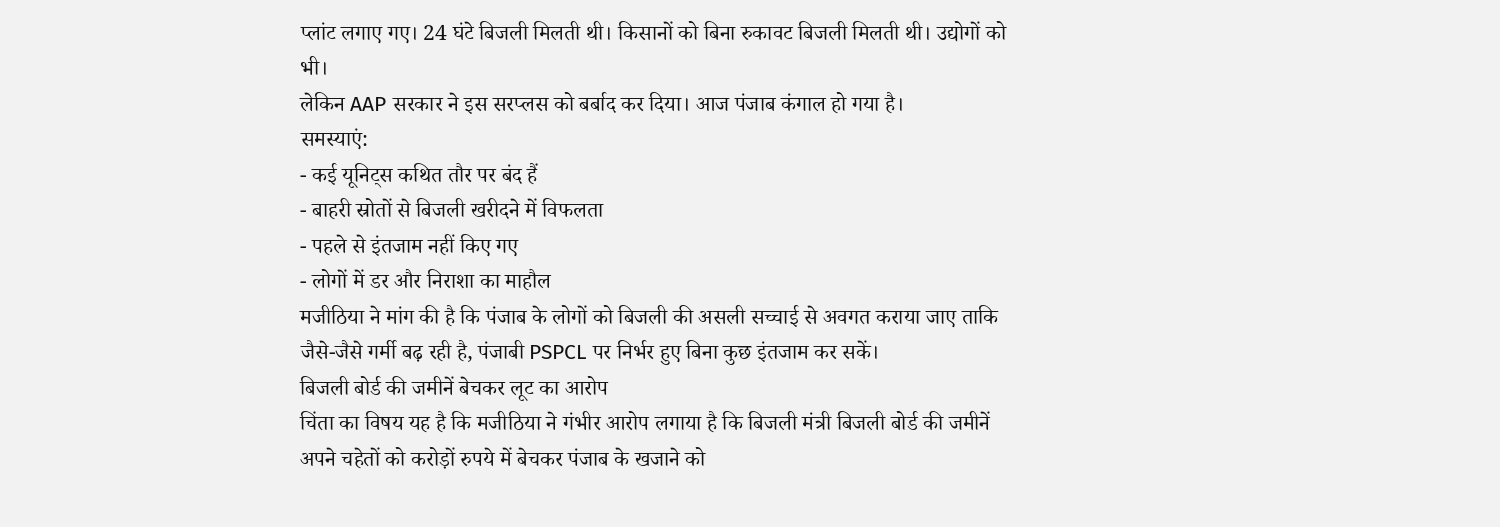प्लांट लगाए गए। 24 घंटे बिजली मिलती थी। किसानों को बिना रुकावट बिजली मिलती थी। उद्योगों को भी।
लेकिन AAP सरकार ने इस सरप्लस को बर्बाद कर दिया। आज पंजाब कंगाल हो गया है।
समस्याएं:
- कई यूनिट्स कथित तौर पर बंद हैं
- बाहरी स्रोतों से बिजली खरीदने में विफलता
- पहले से इंतजाम नहीं किए गए
- लोगों में डर और निराशा का माहौल
मजीठिया ने मांग की है कि पंजाब के लोगों को बिजली की असली सच्चाई से अवगत कराया जाए ताकि जैसे-जैसे गर्मी बढ़ रही है, पंजाबी PSPCL पर निर्भर हुए बिना कुछ इंतजाम कर सकें।
बिजली बोर्ड की जमीनें बेचकर लूट का आरोप
चिंता का विषय यह है कि मजीठिया ने गंभीर आरोप लगाया है कि बिजली मंत्री बिजली बोर्ड की जमीनें अपने चहेतों को करोड़ों रुपये में बेचकर पंजाब के खजाने को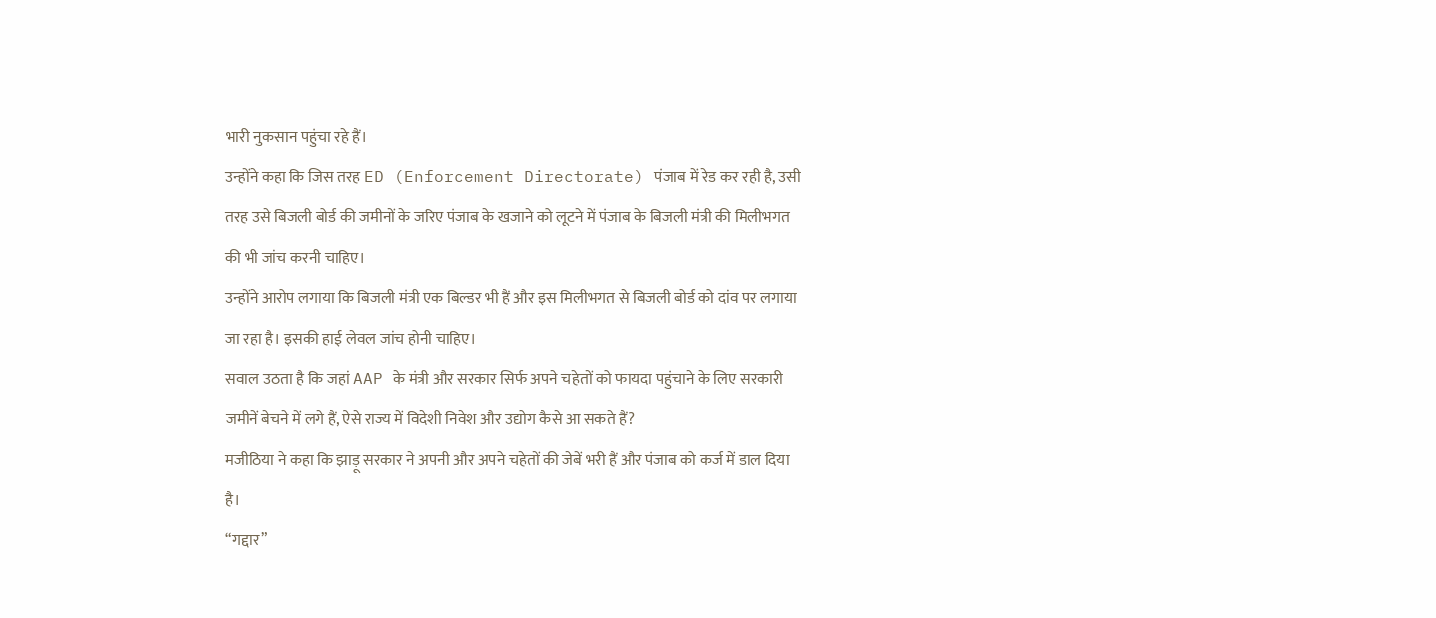भारी नुकसान पहुंचा रहे हैं।
उन्होंने कहा कि जिस तरह ED (Enforcement Directorate) पंजाब में रेड कर रही है, उसी तरह उसे बिजली बोर्ड की जमीनों के जरिए पंजाब के खजाने को लूटने में पंजाब के बिजली मंत्री की मिलीभगत की भी जांच करनी चाहिए।
उन्होंने आरोप लगाया कि बिजली मंत्री एक बिल्डर भी हैं और इस मिलीभगत से बिजली बोर्ड को दांव पर लगाया जा रहा है। इसकी हाई लेवल जांच होनी चाहिए।
सवाल उठता है कि जहां AAP के मंत्री और सरकार सिर्फ अपने चहेतों को फायदा पहुंचाने के लिए सरकारी जमीनें बेचने में लगे हैं, ऐसे राज्य में विदेशी निवेश और उद्योग कैसे आ सकते हैं?
मजीठिया ने कहा कि झाड़ू सरकार ने अपनी और अपने चहेतों की जेबें भरी हैं और पंजाब को कर्ज में डाल दिया है।
“गद्दार”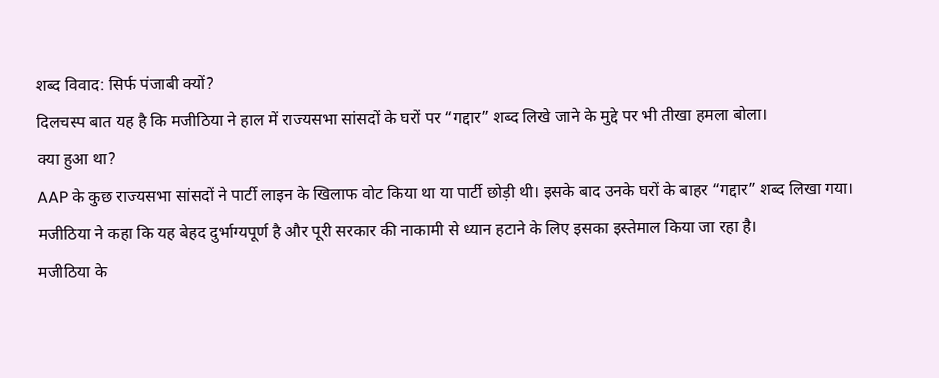शब्द विवाद: सिर्फ पंजाबी क्यों?
दिलचस्प बात यह है कि मजीठिया ने हाल में राज्यसभा सांसदों के घरों पर “गद्दार” शब्द लिखे जाने के मुद्दे पर भी तीखा हमला बोला।
क्या हुआ था?
AAP के कुछ राज्यसभा सांसदों ने पार्टी लाइन के खिलाफ वोट किया था या पार्टी छोड़ी थी। इसके बाद उनके घरों के बाहर “गद्दार” शब्द लिखा गया।
मजीठिया ने कहा कि यह बेहद दुर्भाग्यपूर्ण है और पूरी सरकार की नाकामी से ध्यान हटाने के लिए इसका इस्तेमाल किया जा रहा है।
मजीठिया के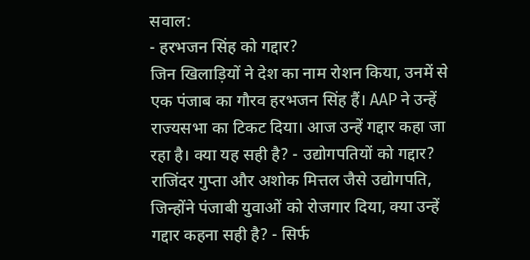सवाल:
- हरभजन सिंह को गद्दार?
जिन खिलाड़ियों ने देश का नाम रोशन किया, उनमें से एक पंजाब का गौरव हरभजन सिंह हैं। AAP ने उन्हें राज्यसभा का टिकट दिया। आज उन्हें गद्दार कहा जा रहा है। क्या यह सही है? - उद्योगपतियों को गद्दार?
राजिंदर गुप्ता और अशोक मित्तल जैसे उद्योगपति, जिन्होंने पंजाबी युवाओं को रोजगार दिया, क्या उन्हें गद्दार कहना सही है? - सिर्फ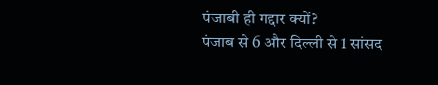पंजाबी ही गद्दार क्यों?
पंजाब से 6 और दिल्ली से 1 सांसद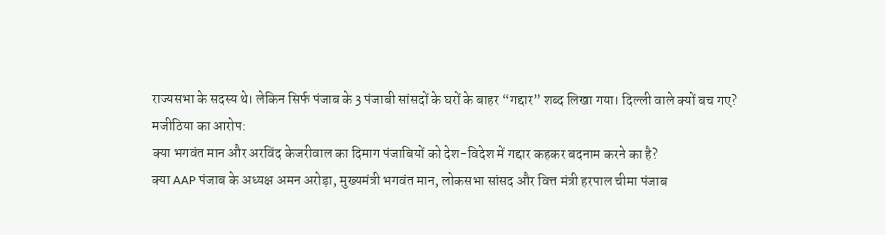राज्यसभा के सदस्य थे। लेकिन सिर्फ पंजाब के 3 पंजाबी सांसदों के घरों के बाहर “गद्दार” शब्द लिखा गया। दिल्ली वाले क्यों बच गए?
मजीठिया का आरोप:
क्या भगवंत मान और अरविंद केजरीवाल का दिमाग पंजाबियों को देश-विदेश में गद्दार कहकर बदनाम करने का है?
क्या AAP पंजाब के अध्यक्ष अमन अरोड़ा, मुख्यमंत्री भगवंत मान, लोकसभा सांसद और वित्त मंत्री हरपाल चीमा पंजाब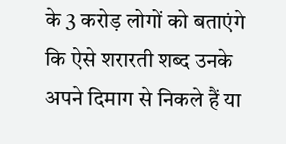के 3 करोड़ लोगों को बताएंगे कि ऐसे शरारती शब्द उनके अपने दिमाग से निकले हैं या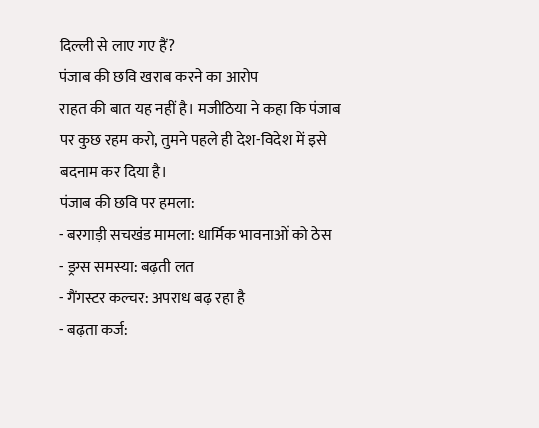दिल्ली से लाए गए हैं?
पंजाब की छवि खराब करने का आरोप
राहत की बात यह नहीं है। मजीठिया ने कहा कि पंजाब पर कुछ रहम करो, तुमने पहले ही देश-विदेश में इसे बदनाम कर दिया है।
पंजाब की छवि पर हमला:
- बरगाड़ी सचखंड मामला: धार्मिक भावनाओं को ठेस
- ड्रग्स समस्या: बढ़ती लत
- गैंगस्टर कल्चर: अपराध बढ़ रहा है
- बढ़ता कर्ज: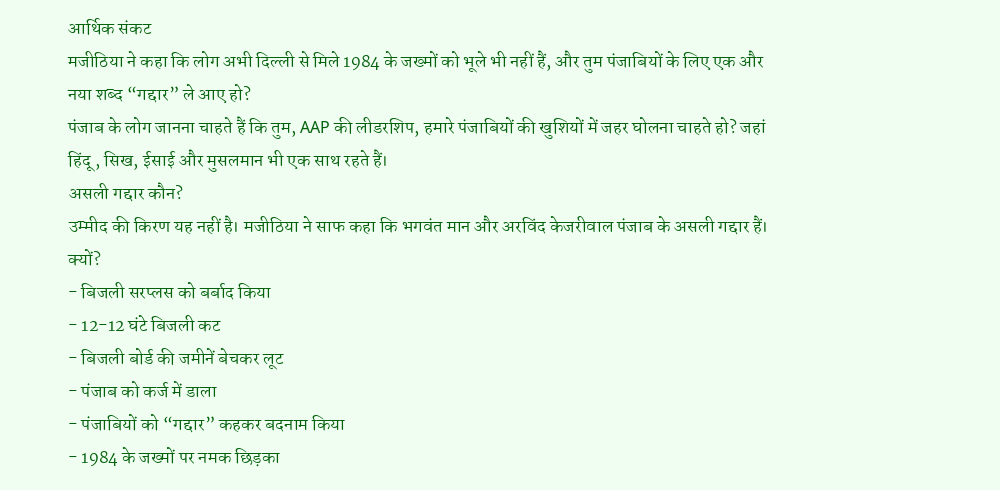आर्थिक संकट
मजीठिया ने कहा कि लोग अभी दिल्ली से मिले 1984 के जख्मों को भूले भी नहीं हैं, और तुम पंजाबियों के लिए एक और नया शब्द “गद्दार” ले आए हो?
पंजाब के लोग जानना चाहते हैं कि तुम, AAP की लीडरशिप, हमारे पंजाबियों की खुशियों में जहर घोलना चाहते हो? जहां हिंदू, सिख, ईसाई और मुसलमान भी एक साथ रहते हैं।
असली गद्दार कौन?
उम्मीद की किरण यह नहीं है। मजीठिया ने साफ कहा कि भगवंत मान और अरविंद केजरीवाल पंजाब के असली गद्दार हैं।
क्यों?
- बिजली सरप्लस को बर्बाद किया
- 12-12 घंटे बिजली कट
- बिजली बोर्ड की जमीनें बेचकर लूट
- पंजाब को कर्ज में डाला
- पंजाबियों को “गद्दार” कहकर बदनाम किया
- 1984 के जख्मों पर नमक छिड़का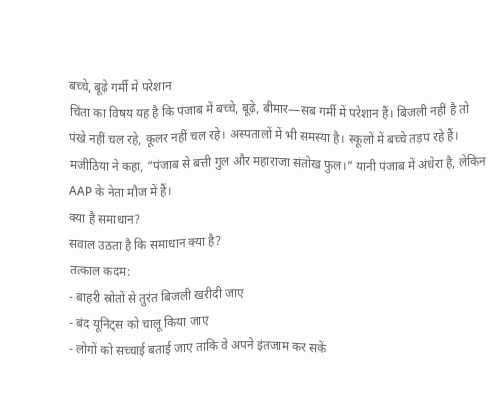बच्चे, बूढ़े गर्मी में परेशान
चिंता का विषय यह है कि पंजाब में बच्चे, बूढ़े, बीमार—सब गर्मी में परेशान हैं। बिजली नहीं है तो पंखे नहीं चल रहे, कूलर नहीं चल रहे। अस्पतालों में भी समस्या है। स्कूलों में बच्चे तड़प रहे हैं।
मजीठिया ने कहा, “पंजाब से बत्ती गुल और महाराजा संतोख फुल।” यानी पंजाब में अंधेरा है, लेकिन AAP के नेता मौज में हैं।
क्या है समाधान?
सवाल उठता है कि समाधान क्या है?
तत्काल कदम:
- बाहरी स्रोतों से तुरंत बिजली खरीदी जाए
- बंद यूनिट्स को चालू किया जाए
- लोगों को सच्चाई बताई जाए ताकि वे अपने इंतजाम कर सकें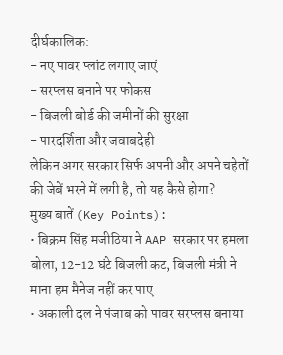दीर्घकालिक:
- नए पावर प्लांट लगाए जाएं
- सरप्लस बनाने पर फोकस
- बिजली बोर्ड की जमीनों की सुरक्षा
- पारदर्शिता और जवाबदेही
लेकिन अगर सरकार सिर्फ अपनी और अपने चहेतों की जेबें भरने में लगी है, तो यह कैसे होगा?
मुख्य बातें (Key Points):
• बिक्रम सिंह मजीठिया ने AAP सरकार पर हमला बोला, 12-12 घंटे बिजली कट, बिजली मंत्री ने माना हम मैनेज नहीं कर पाए
• अकाली दल ने पंजाब को पावर सरप्लस बनाया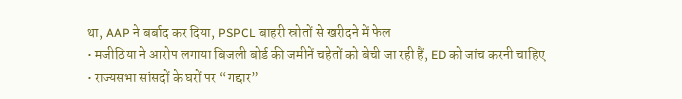था, AAP ने बर्बाद कर दिया, PSPCL बाहरी स्रोतों से खरीदने में फेल
• मजीठिया ने आरोप लगाया बिजली बोर्ड की जमीनें चहेतों को बेची जा रही हैं, ED को जांच करनी चाहिए
• राज्यसभा सांसदों के घरों पर “गद्दार”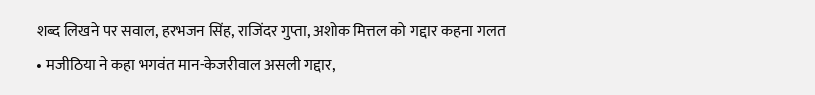शब्द लिखने पर सवाल, हरभजन सिंह, राजिंदर गुप्ता, अशोक मित्तल को गद्दार कहना गलत
• मजीठिया ने कहा भगवंत मान-केजरीवाल असली गद्दार,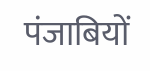पंजाबियों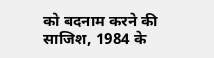को बदनाम करने की साजिश, 1984 के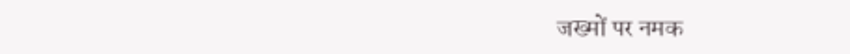जख्मों पर नमक